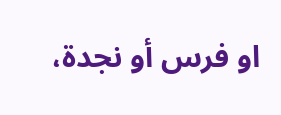او فرس أو نجدة،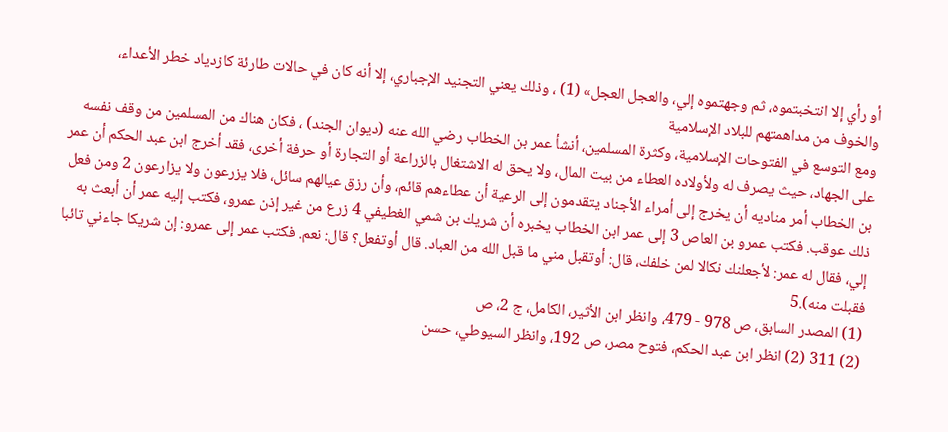أو رأي إلا انتخبتموه، ثم وجهتموه إلي، والعجل العجل» (1) ، وذلك يعني التجنيد الإجباري، إلا أنه كان في حالات طارئة کازدياد خطر الأعداء، والخوف من مداهمتهم للبلاد الإسلامية
ومع التوسع في الفتوحات الإسلامية، وكثرة المسلمين، أنشأ عمر بن الخطاب رضي الله عنه (ديوان الجند) ، فكان هناك من المسلمين من وقف نفسه على الجهاد، حيث يصرف له ولأولاده العطاء من بيت المال، ولا يحق له الاشتغال بالزراعة أو التجارة أو حرفة أخرى، فقد أخرج ابن عبد الحكم أن عمر بن الخطاب أمر مناديه أن يخرج إلى أمراء الأجناد يتقدمون إلى الرعية أن عطاءهم قائم، وأن رزق عيالهم سائل، فلا يزرعون ولا يزارعون 2 ومن فعل ذلك عوقب. فكتب عمرو بن العاص 3 إلى عمر ابن الخطاب يخبره أن شريك بن شمي الغطيفي 4 زرع من غير إذن عمرو، فكتب إليه عمر أن أبعث به إلي، فقال له عمر: لأجعلنك نکالا لمن خلفك، قال: أوتقبل مني ما قبل الله من العباد. قال أوتفعل؟ قال: نعم. فكتب عمر إلى عمرو: إن شريکا جاءني تائبا فقبلت منه).5
(1) المصدر السابق، ص 978 - 479، وانظر ابن الأثير، الکامل، ج 2، ص
(2) 311 (2) انظر ابن عبد الحكم، فتوح مصر، ص 192، وانظر السيوطي، حسن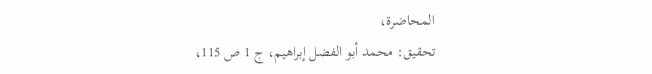المحاضرة،
تحقيق: محمد أبو الفضل إبراهيم، ج 1 ص 115،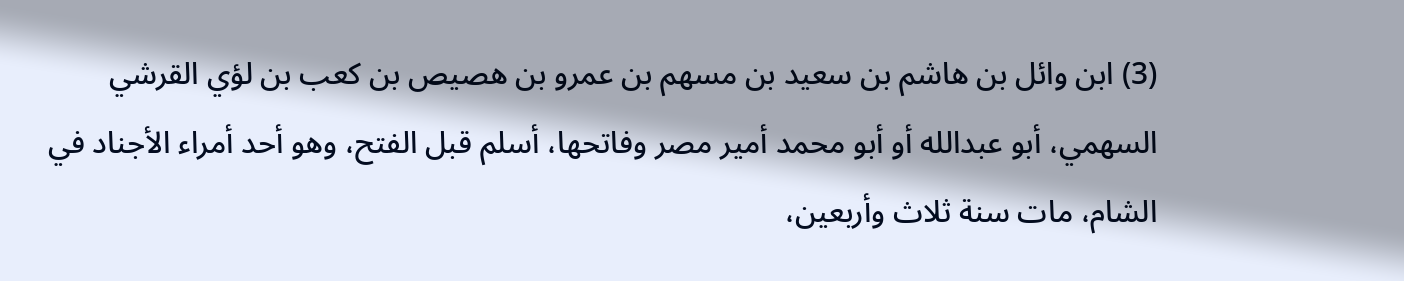(3) ابن وائل بن هاشم بن سعيد بن مسهم بن عمرو بن هصيص بن کعب بن لؤي القرشي
السهمي، أبو عبدالله أو أبو محمد أمير مصر وفاتحها، أسلم قبل الفتح، وهو أحد أمراء الأجناد في الشام، مات سنة ثلاث وأربعين،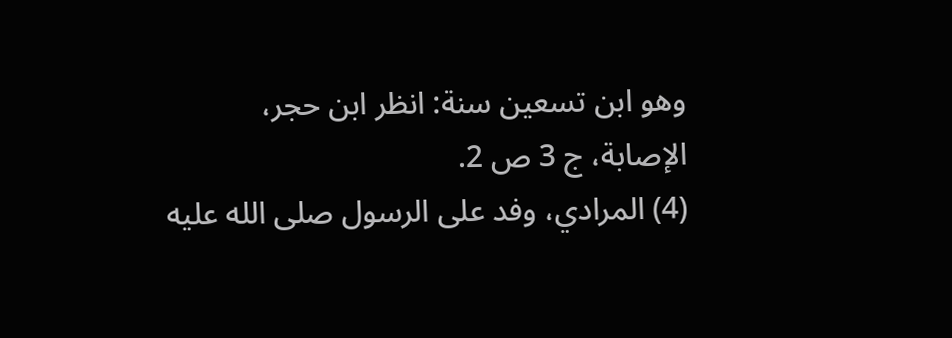وهو ابن تسعين سنة: انظر ابن حجر،
الإصابة، ج 3 ص 2.
(4) المرادي، وفد على الرسول صلى الله عليه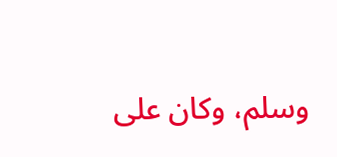وسلم، وكان على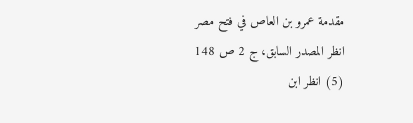مقدمة عمرو بن العاص في فتح مصر
انظر المصدر السابق، ج 2 ص 148
(5) انظر ابن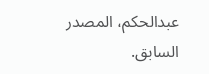عبدالحكم، المصدر السابق.